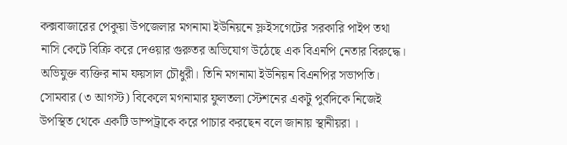কক্সবাজারের পেকুয়া উপজেলার মগনামা ইউনিয়নে স্লুইসগেটের সরকারি পাইপ তথা নাসি কেটে বিক্রি করে দেওয়ার গুরুতর অভিযোগ উঠেছে এক বিএনপি নেতার বিরুদ্ধে। অভিযুক্ত ব্যক্তির নাম ফয়সাল চৌধুরী। তিনি মগনামা ইউনিয়ন বিএনপির সভাপতি।
সোমবার (৩ আগস্ট) বিকেলে মগনামার ফুলতলা স্টেশনের একটু পুর্বদিকে নিজেই উপস্থিত থেকে একটি ডাম্পট্রাকে করে পাচার করছেন বলে জানায় স্থানীয়রা ।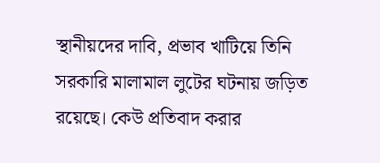স্থানীয়দের দাবি, প্রভাব খাটিয়ে তিনি সরকারি মালামাল লুটের ঘটনায় জড়িত রয়েছে। কেউ প্রতিবাদ করার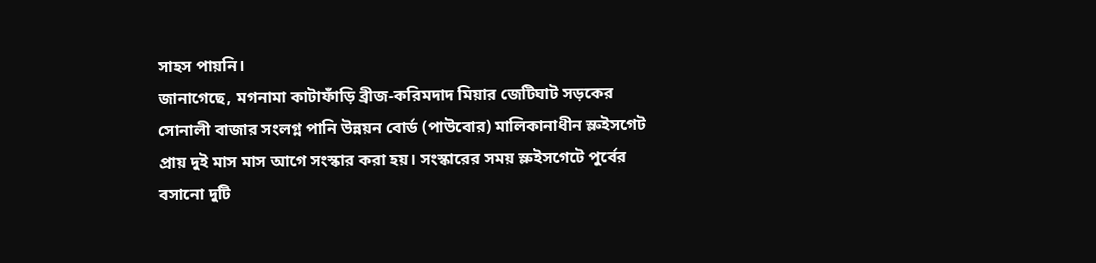সাহস পায়নি।
জানাগেছে, মগনামা কাটাফাঁড়ি ব্রীজ-করিমদাদ মিয়ার জেটিঘাট সড়কের সোনালী বাজার সংলগ্ন পানি উন্নয়ন বোর্ড (পাউবোর) মালিকানাধীন স্লুইসগেট প্রায় দুই মাস মাস আগে সংস্কার করা হয়। সংস্কারের সময় স্লুইসগেটে পুর্বের বসানো দুটি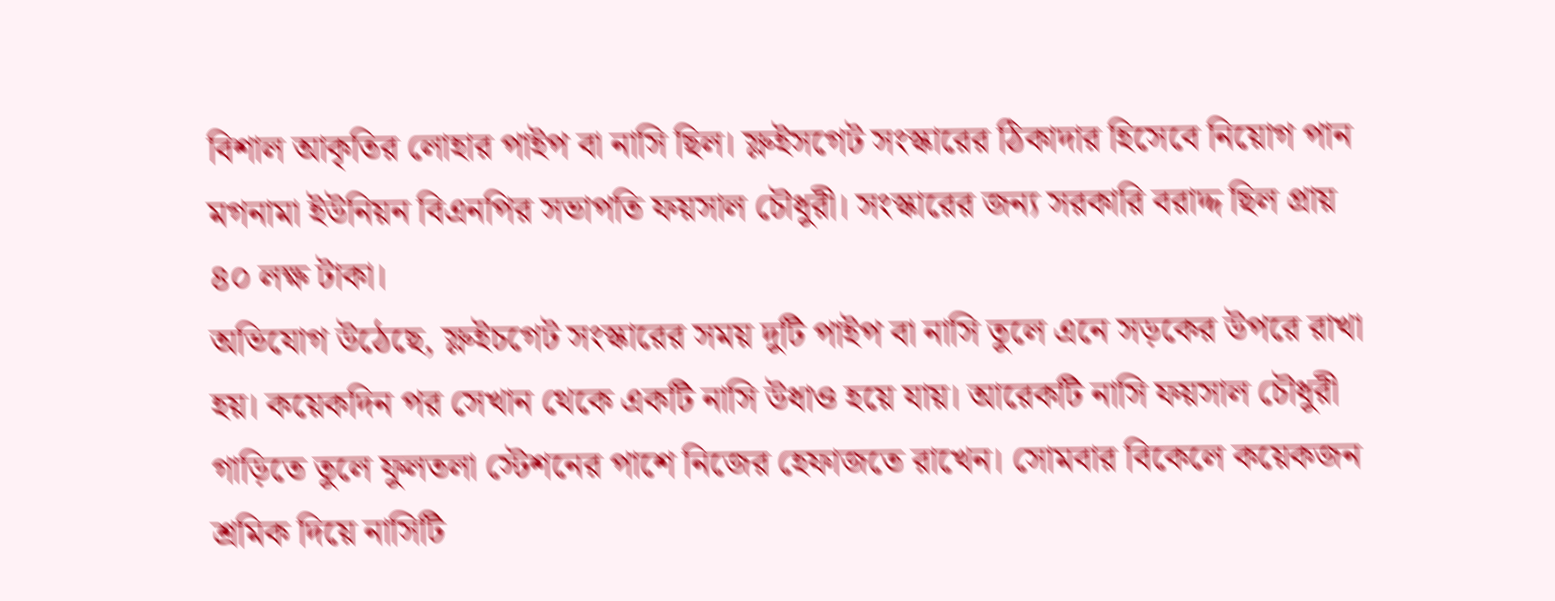বিশাল আকৃতির লোহার পাইপ বা নাসি ছিল। স্লুইসগেট সংস্কারের ঠিকাদার হিসেবে নিয়োগ পান মগনামা ইউনিয়ন বিএনপির সভাপতি ফয়সাল চৌধুরী। সংস্কারের জন্য সরকারি বরাদ্দ ছিল প্রায় ৪০ লক্ষ টাকা।
অভিযোগ উঠেছে, স্লুইচগেট সংস্কারের সময় দুটি পাইপ বা নাসি তুলে এনে সড়কের উপরে রাখা হয়। কয়েকদিন পর সেখান থেকে একটি নাসি উধাও হয়ে যায়। আরেকটি নাসি ফয়সাল চৌধুরী গাড়িতে তুলে ফুলতলা স্টেশনের পাশে নিজের হেফাজতে রাখেন। সোমবার বিকেলে কয়েকজন শ্রমিক দিয়ে নাসিটি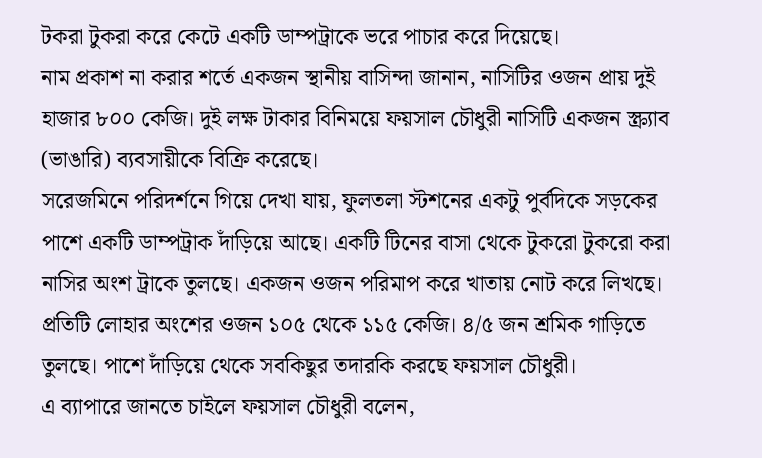টকরা টুকরা করে কেটে একটি ডাম্পট্রাকে ভরে পাচার করে দিয়েছে।
নাম প্রকাশ না করার শর্তে একজন স্থানীয় বাসিন্দা জানান, নাসিটির ওজন প্রায় দুই হাজার ৮০০ কেজি। দুই লক্ষ টাকার বিনিময়ে ফয়সাল চৌধুরী নাসিটি একজন স্ক্র্যাব (ভাঙারি) ব্যবসায়ীকে বিক্রি করেছে।
সরেজমিনে পরিদর্শনে গিয়ে দেখা যায়, ফুলতলা স্টশনের একটু পুর্বদিকে সড়কের পাশে একটি ডাম্পট্রাক দাঁড়িয়ে আছে। একটি টিনের বাসা থেকে টুকরো টুকরো করা নাসির অংশ ট্রাকে তুলছে। একজন ওজন পরিমাপ করে খাতায় নোট করে লিখছে। প্রতিটি লোহার অংশের ওজন ১০৫ থেকে ১১৫ কেজি। ৪/৫ জন শ্রমিক গাড়িতে তুলছে। পাশে দাঁড়িয়ে থেকে সবকিছুর তদারকি করছে ফয়সাল চৌধুরী।
এ ব্যাপারে জানতে চাইলে ফয়সাল চৌধুরী বলেন,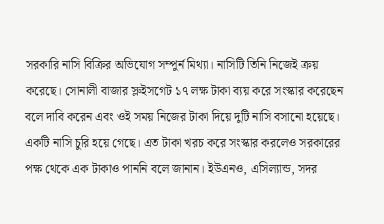সরকারি নাসি বিক্রির অভিযোগ সম্পুর্ন মিথ্যা। নাসিটি তিনি নিজেই ক্রয় করেছে। সোনালী বাজার স্লুইসগেট ১৭ লক্ষ টাকা ব্যয় করে সংস্কার করেছেন বলে দাবি করেন এবং ওই সময় নিজের টাকা দিয়ে দুটি নাসি বসানো হয়েছে। একটি নাসি চুরি হয়ে গেছে। এত টাকা খরচ করে সংস্কার করলেও সরকারের পক্ষ থেকে এক টাকাও পাননি বলে জানান। ইউএনও, এসিল্যান্ড, সদর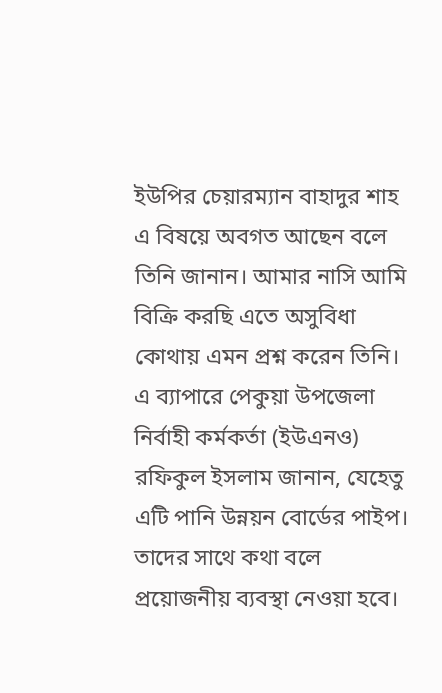ইউপির চেয়ারম্যান বাহাদুর শাহ এ বিষয়ে অবগত আছেন বলে তিনি জানান। আমার নাসি আমি বিক্রি করছি এতে অসুবিধা কোথায় এমন প্রশ্ন করেন তিনি।
এ ব্যাপারে পেকুয়া উপজেলা নির্বাহী কর্মকর্তা (ইউএনও) রফিকুল ইসলাম জানান, যেহেতু এটি পানি উন্নয়ন বোর্ডের পাইপ। তাদের সাথে কথা বলে প্রয়োজনীয় ব্যবস্থা নেওয়া হবে।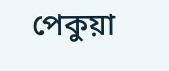পেকুয়া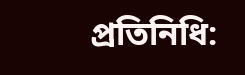প্রতিনিধি: